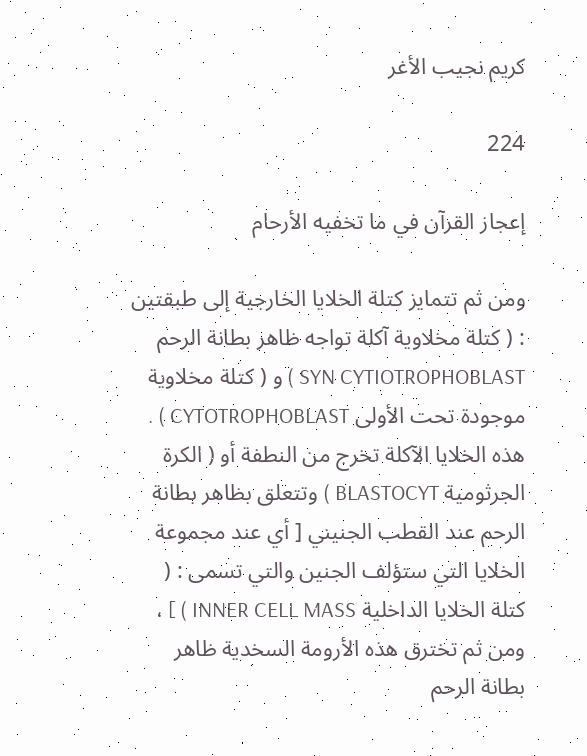كريم نجيب الأغر

224

إعجاز القرآن في ما تخفيه الأرحام

ومن ثم تتمايز كتلة الخلايا الخارجية إلى طبقتين : ( كتلة مخلاوية آكلة تواجه ظاهر بطانة الرحم SYN CYTIOTROPHOBLAST ) و ( كتلة مخلاوية موجودة تحت الأولى CYTOTROPHOBLAST ) . هذه الخلايا الآكلة تخرج من النطفة أو ( الكرة الجرثومية BLASTOCYT ) وتتعلق بظاهر بطانة الرحم عند القطب الجنيني [ أي عند مجموعة الخلايا التي ستؤلف الجنين والتي تسمى : ( كتلة الخلايا الداخلية INNER CELL MASS ) ] ، ومن ثم تخترق هذه الأرومة السخدية ظاهر بطانة الرحم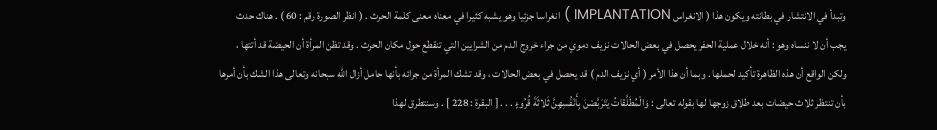وتبدأ في الانتشار في بطانته ويكون هذا ( الانغراس IMPLANTATION ) انغراسا جزئيا وهو يشبه كثيرا في معناه معنى كلمة الحرث . ( انظر الصورة رقم : 60 ) . هناك حدث يجب أن لا ننساه وهو : أنه خلال عملية الحفر يحصل في بعض الحالات نزيف دموي من جراء خروج الدم من الشرايين التي تنقطع حول مكان الحرث . وقد تظن المرأة أن الحيضة قد أتتها ، ولكن الواقع أن هذه الظاهرة تأكيد لحملها . وبما أن هذا الأمر ( أي نزيف الدم ) قد يحصل في بعض الحالات ، وقد تشك المرأة من جرائه بأنها حامل أزال اللّه سبحانه وتعالى هذا الشك بأن أمرها بأن تنتظر ثلاث حيضات بعد طلاق زوجها لها بقوله تعالى : وَالْمُطَلَّقاتُ يَتَرَبَّصْنَ بِأَنْفُسِهِنَّ ثَلاثَةَ قُرُوءٍ . . . [ البقرة : 228 ] . وسنتطرق لهذا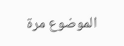الموضوع مرة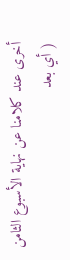أخرى عند كلامنا عن نهاية الأسبوع الثامن ( أي بعد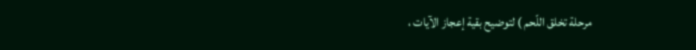مرحلة تخلق اللّحم ) لتوضيح بقية إعجاز الآيات ،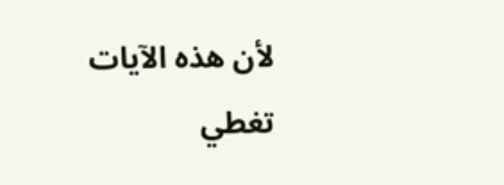لأن هذه الآيات تغطي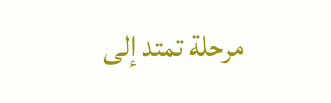مرحلة تمتد إلى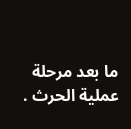ما بعد مرحلة عملية الحرث .